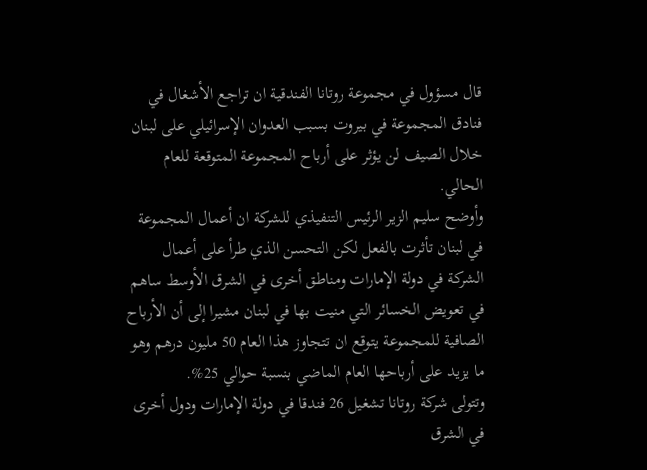قال مسؤول في مجموعة روتانا الفندقية ان تراجع الأشغال في فنادق المجموعة في بيروت بسبب العدوان الإسرائيلي على لبنان خلال الصيف لن يؤثر على أرباح المجموعة المتوقعة للعام الحالي.
وأوضح سليم الزير الرئيس التنفيذي للشركة ان أعمال المجموعة في لبنان تأثرت بالفعل لكن التحسن الذي طرأ على أعمال الشركة في دولة الإمارات ومناطق أخرى في الشرق الأوسط ساهم في تعويض الخسائر التي منيت بها في لبنان مشيرا إلى أن الأرباح الصافية للمجموعة يتوقع ان تتجاوز هذا العام 50 مليون درهم وهو ما يزيد على أرباحها العام الماضي بنسبة حوالي 25%.
وتتولى شركة روتانا تشغيل 26 فندقا في دولة الإمارات ودول أخرى في الشرق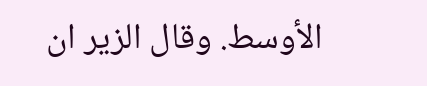الأوسط. وقال الزير ان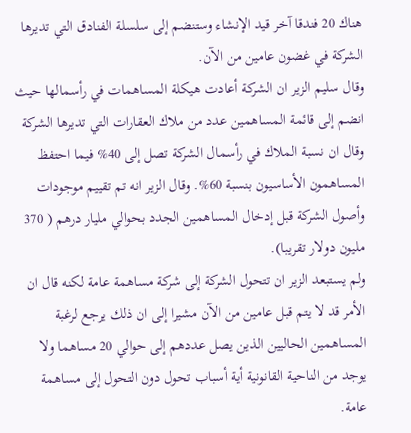هناك 20 فندقا آخر قيد الإنشاء وستنضم إلى سلسلة الفنادق التي تديرها الشركة في غضون عامين من الآن.
وقال سليم الزير ان الشركة أعادت هيكلة المساهمات في رأسمالها حيث انضم إلى قائمة المساهمين عدد من ملاك العقارات التي تديرها الشركة وقال ان نسبة الملاك في رأسمال الشركة تصل إلى 40% فيما احتفظ المساهمون الأساسيون بنسبة 60%. وقال الزير انه تم تقييم موجودات وأصول الشركة قبل إدخال المساهمين الجدد بحوالي مليار درهم ( 370 مليون دولار تقريبا).
ولم يستبعد الزير ان تتحول الشركة إلى شركة مساهمة عامة لكنه قال ان الأمر قد لا يتم قبل عامين من الآن مشيرا إلى ان ذلك يرجع لرغبة المساهمين الحاليين الذين يصل عددهم إلى حوالي 20 مساهما ولا يوجد من الناحية القانونية أية أسباب تحول دون التحول إلى مساهمة عامة.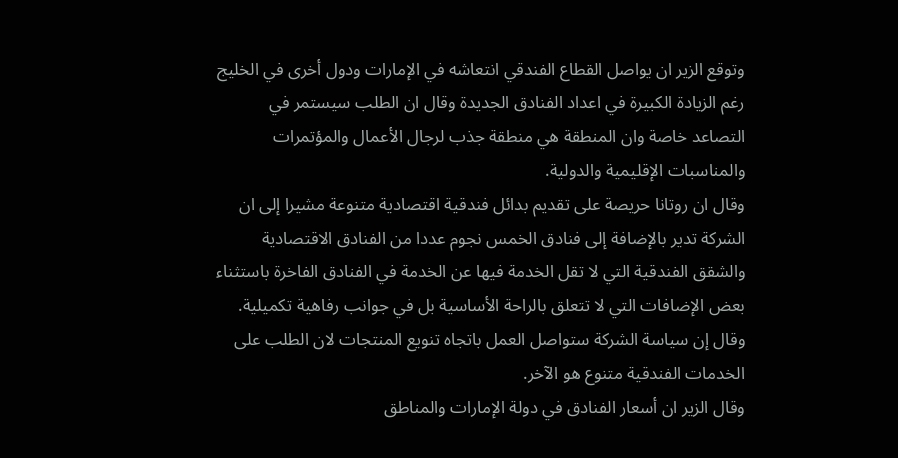وتوقع الزير ان يواصل القطاع الفندقي انتعاشه في الإمارات ودول أخرى في الخليج رغم الزيادة الكبيرة في اعداد الفنادق الجديدة وقال ان الطلب سيستمر في التصاعد خاصة وان المنطقة هي منطقة جذب لرجال الأعمال والمؤتمرات والمناسبات الإقليمية والدولية.
وقال ان روتانا حريصة على تقديم بدائل فندقية اقتصادية متنوعة مشيرا إلى ان الشركة تدير بالإضافة إلى فنادق الخمس نجوم عددا من الفنادق الاقتصادية والشقق الفندقية التي لا تقل الخدمة فيها عن الخدمة في الفنادق الفاخرة باستثناء بعض الإضافات التي لا تتعلق بالراحة الأساسية بل في جوانب رفاهية تكميلية. وقال إن سياسة الشركة ستواصل العمل باتجاه تنويع المنتجات لان الطلب على الخدمات الفندقية متنوع هو الآخر.
وقال الزير ان أسعار الفنادق في دولة الإمارات والمناطق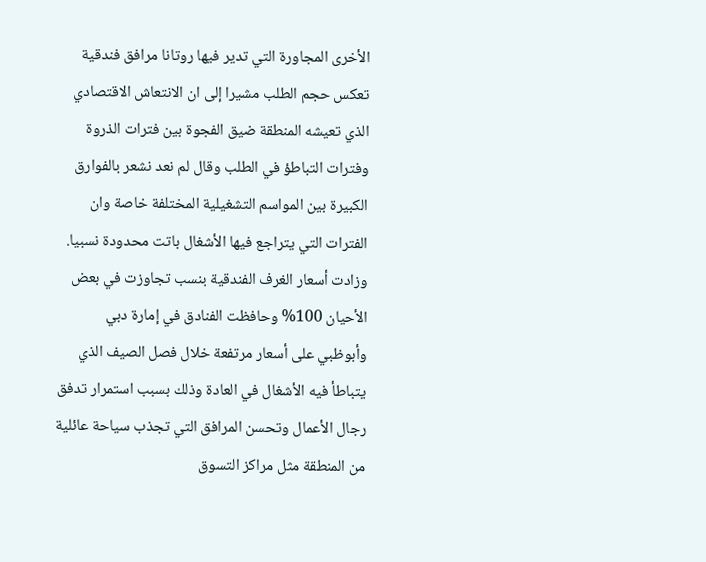الأخرى المجاورة التي تدير فيها روتانا مرافق فندقية تعكس حجم الطلب مشيرا إلى ان الانتعاش الاقتصادي الذي تعيشه المنطقة ضيق الفجوة بين فترات الذروة وفترات التباطؤ في الطلب وقال لم نعد نشعر بالفوارق الكبيرة بين المواسم التشغيلية المختلفة خاصة وان الفترات التي يتراجع فيها الأشغال باتت محدودة نسبيا.
وزادت أسعار الغرف الفندقية بنسب تجاوزت في بعض الأحيان 100% وحافظت الفنادق في إمارة دبي وأبوظبي على أسعار مرتفعة خلال فصل الصيف الذي يتباطأ فيه الأشغال في العادة وذلك بسبب استمرار تدفق رجال الأعمال وتحسن المرافق التي تجذب سياحة عائلية من المنطقة مثل مراكز التسوق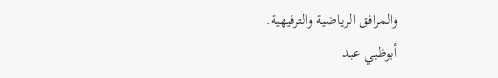والمرافق الرياضية والترفيهية.
أبوظبي عبد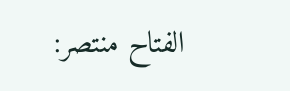الفتاح منتصر: